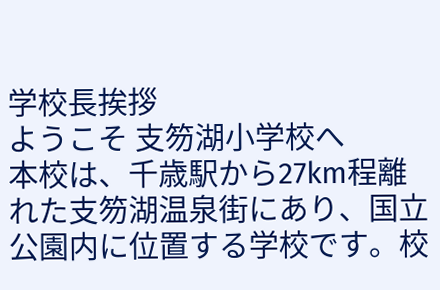学校長挨拶
ようこそ 支笏湖小学校へ
本校は、千歳駅から27km程離れた支笏湖温泉街にあり、国立公園内に位置する学校です。校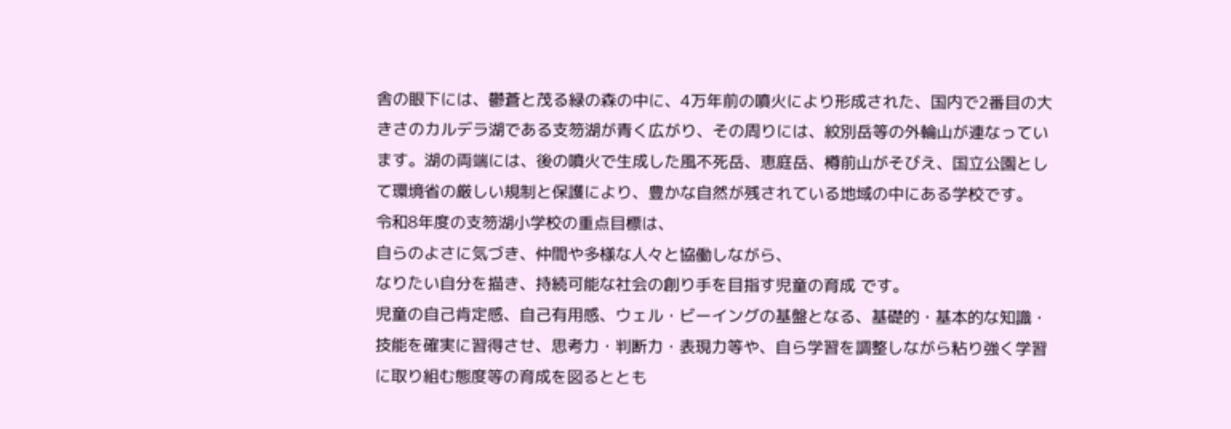舎の眼下には、鬱蒼と茂る緑の森の中に、4万年前の噴火により形成された、国内で2番目の大きさのカルデラ湖である支笏湖が青く広がり、その周りには、紋別岳等の外輪山が連なっています。湖の両端には、後の噴火で生成した風不死岳、恵庭岳、樽前山がそびえ、国立公園として環境省の厳しい規制と保護により、豊かな自然が残されている地域の中にある学校です。
令和8年度の支笏湖小学校の重点目標は、
自らのよさに気づき、仲間や多様な人々と協働しながら、
なりたい自分を描き、持続可能な社会の創り手を目指す児童の育成 です。
児童の自己肯定感、自己有用感、ウェル・ビーイングの基盤となる、基礎的・基本的な知識・技能を確実に習得させ、思考力・判断力・表現力等や、自ら学習を調整しながら粘り強く学習に取り組む態度等の育成を図るととも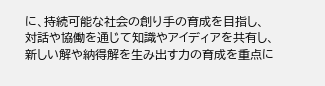に、持続可能な社会の創り手の育成を目指し、対話や協働を通じて知識やアイディアを共有し、新しい解や納得解を生み出す力の育成を重点に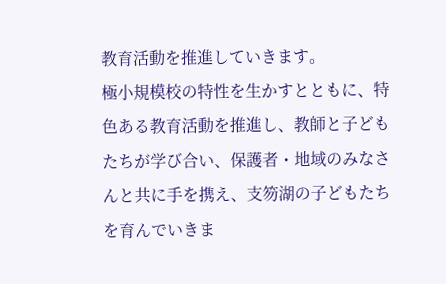教育活動を推進していきます。
極小規模校の特性を生かすとともに、特色ある教育活動を推進し、教師と子どもたちが学び合い、保護者・地域のみなさんと共に手を携え、支笏湖の子どもたちを育んでいきま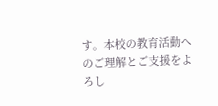す。本校の教育活動へのご理解とご支援をよろし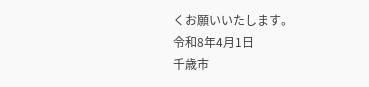くお願いいたします。
令和8年4月1日
千歳市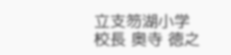立支笏湖小学校長 奥寺 徳之